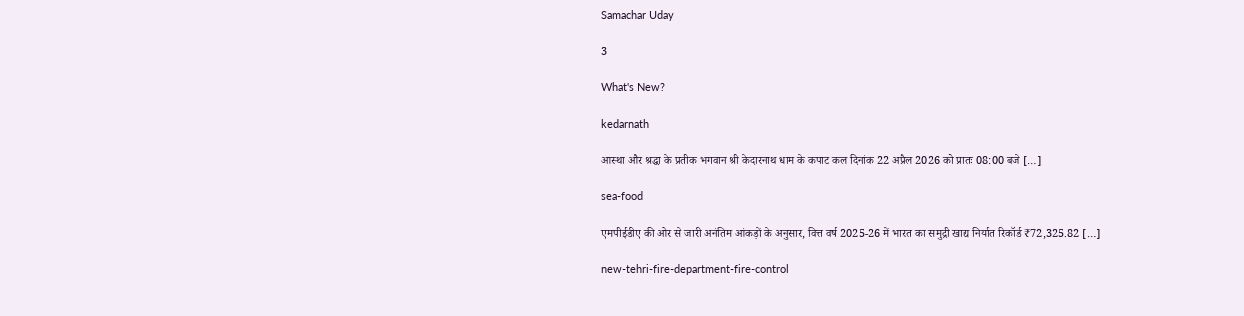Samachar Uday

3

What's New?

kedarnath

आस्था और श्रद्धा के प्रतीक भगवान श्री केदारनाथ धाम के कपाट कल दिनांक 22 अप्रैल 2026 को प्रातः 08:00 बजे […]

sea-food

एमपीईडीए की ओर से जारी अनंतिम आंकड़ों के अनुसार, वित्त वर्ष 2025-26 में भारत का समुद्री खाद्य निर्यात रिकॉर्ड ₹72,325.82 […]

new-tehri-fire-department-fire-control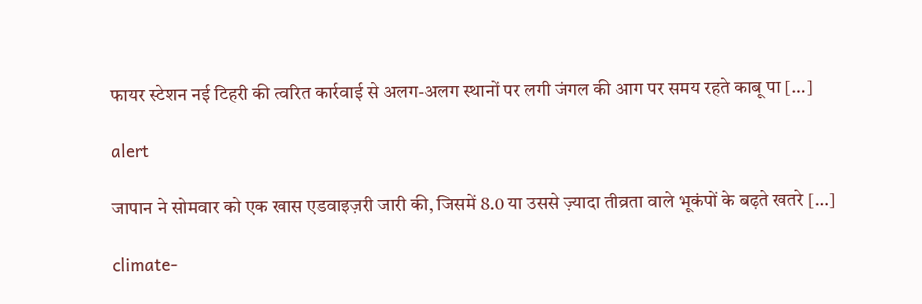फायर स्टेशन नई टिहरी की त्वरित कार्रवाई से अलग-अलग स्थानों पर लगी जंगल की आग पर समय रहते काबू पा […]

alert

जापान ने सोमवार को एक खास एडवाइज़री जारी की, जिसमें 8.0 या उससे ज़्यादा तीव्रता वाले भूकंपों के बढ़ते खतरे […]

climate-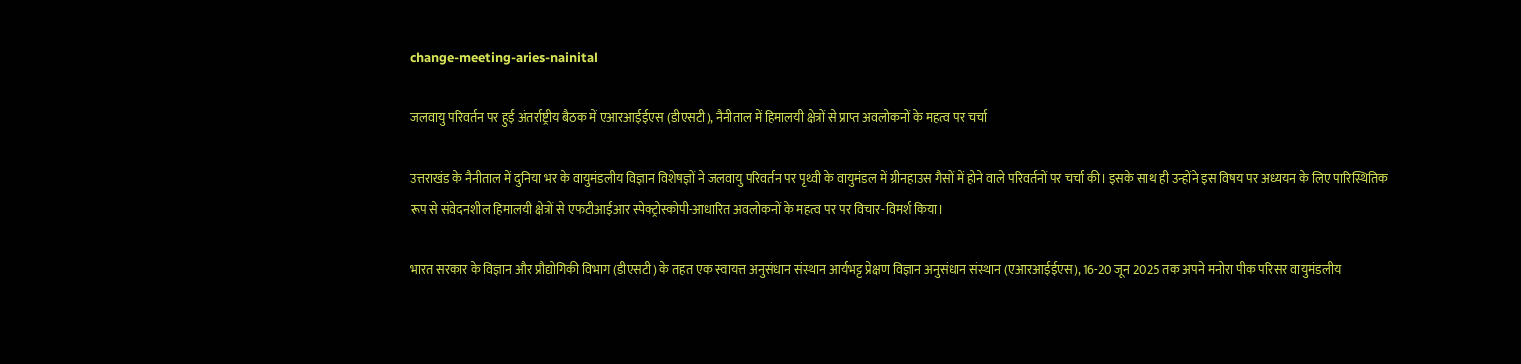change-meeting-aries-nainital

जलवायु परिवर्तन पर हुई अंतर्राष्ट्रीय बैठक में एआरआईईएस (डीएसटी), नैनीताल में हिमालयी क्षेत्रों से प्राप्त अवलोकनों के महत्व पर चर्चा

उत्तराखंड के नैनीताल में दुनिया भर के वायुमंडलीय विज्ञान विशेषज्ञों ने जलवायु परिवर्तन पर पृथ्वी के वायुमंडल में ग्रीनहाउस गैसों में होने वाले परिवर्तनों पर चर्चा की। इसके साथ ही उन्होंने इस विषय पर अध्ययन के लिए पारिस्थितिक रूप से संवेदनशील हिमालयी क्षेत्रों से एफटीआईआर स्पेक्ट्रोस्कोपी-आधारित अवलोकनों के महत्व पर पर विचार-विमर्श किया।

भारत सरकार के विज्ञान और प्रौद्योगिकी विभाग (डीएसटी) के तहत एक स्वायत्त अनुसंधान संस्थान आर्यभट्ट प्रेक्षण विज्ञान अनुसंधान संस्थान (एआरआईईएस), 16-20 जून 2025 तक अपने मनोरा पीक परिसर वायुमंडलीय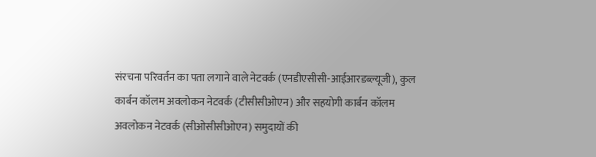संरचना परिवर्तन का पता लगाने वाले नेटवर्क (एनडीएसीसी-आईआरडब्ल्यूजी), कुल कार्बन कॉलम अवलोकन नेटवर्क (टीसीसीओएन) और सहयोगी कार्बन कॉलम अवलोकन नेटवर्क (सीओसीसीओएन) समुदायों की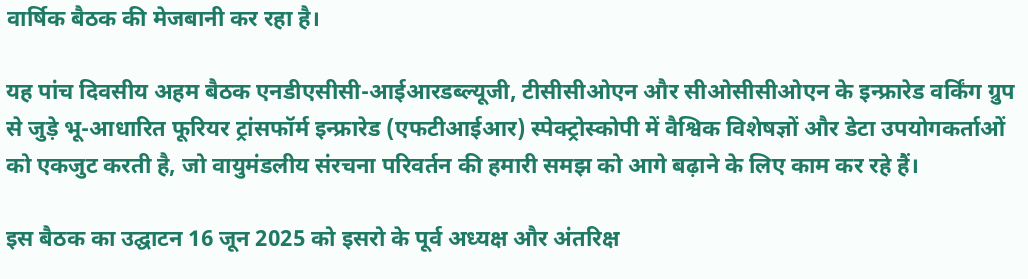वार्षिक बैठक की मेजबानी कर रहा है।

यह पांच दिवसीय अहम बैठक एनडीएसीसी-आईआरडब्ल्यूजी, टीसीसीओएन और सीओसीसीओएन के इन्फ्रारेड वर्किंग ग्रुप से जुड़े भू-आधारित फूरियर ट्रांसफॉर्म इन्फ्रारेड (एफटीआईआर) स्पेक्ट्रोस्कोपी में वैश्विक विशेषज्ञों और डेटा उपयोगकर्ताओं को एकजुट करती है, जो वायुमंडलीय संरचना परिवर्तन की हमारी समझ को आगे बढ़ाने के लिए काम कर रहे हैं।

इस बैठक का उद्घाटन 16 जून 2025 को इसरो के पूर्व अध्यक्ष और अंतरिक्ष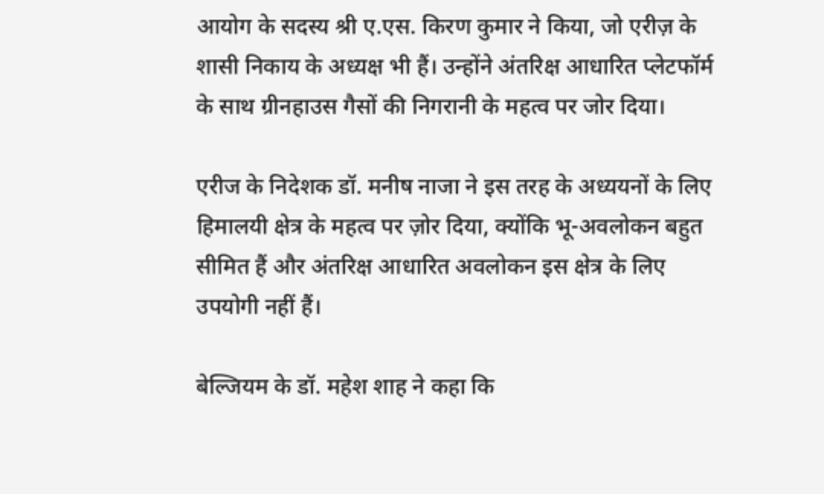आयोग के सदस्य श्री ए.एस. किरण कुमार ने किया, जो एरीज़ के शासी निकाय के अध्यक्ष भी हैं। उन्होंने अंतरिक्ष आधारित प्लेटफॉर्म के साथ ग्रीनहाउस गैसों की निगरानी के महत्व पर जोर दिया।

एरीज के निदेशक डॉ. मनीष नाजा ने इस तरह के अध्ययनों के लिए हिमालयी क्षेत्र के महत्व पर ज़ोर दिया, क्योंकि भू-अवलोकन बहुत सीमित हैं और अंतरिक्ष आधारित अवलोकन इस क्षेत्र के लिए उपयोगी नहीं हैं।

बेल्जियम के डॉ. महेश शाह ने कहा कि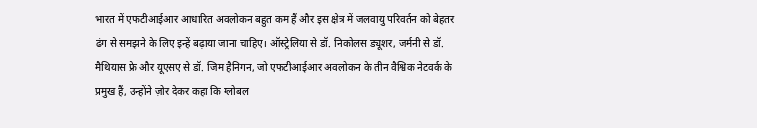भारत में एफटीआईआर आधारित अवलोकन बहुत कम हैं और इस क्षेत्र में जलवायु परिवर्तन को बेहतर ढंग से समझने के लिए इन्हें बढ़ाया जाना चाहिए। ऑस्ट्रेलिया से डॉ. निकोलस ड्यूशर, जर्मनी से डॉ. मैथियास फ्रे और यूएसए से डॉ. जिम हैनिगन, जो एफटीआईआर अवलोकन के तीन वैश्विक नेटवर्क के प्रमुख हैं, उन्होंने ज़ोर देकर कहा कि ग्लोबल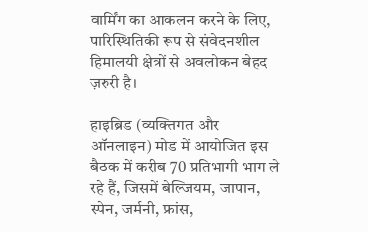वार्मिंग का आकलन करने के लिए, पारिस्थितिकी रूप से संवेदनशील हिमालयी क्षेत्रों से अवलोकन बेहद ज़रुरी है।

हाइब्रिड (व्यक्तिगत और ऑनलाइन) मोड में आयोजित इस बैठक में करीब 70 प्रतिभागी भाग ले रहे हैं, जिसमें बेल्जियम, जापान, स्पेन, जर्मनी, फ्रांस,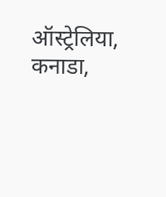ऑस्ट्रेलिया, कनाडा,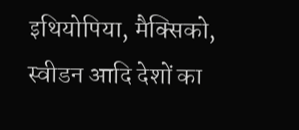इथियोपिया, मैक्सिको, स्वीडन आदि देशों का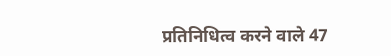प्रतिनिधित्व करने वाले 47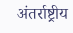अंतर्राष्ट्रीय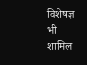विशेषज्ञ भी शामिल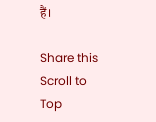हैं।

Share this
Scroll to Top